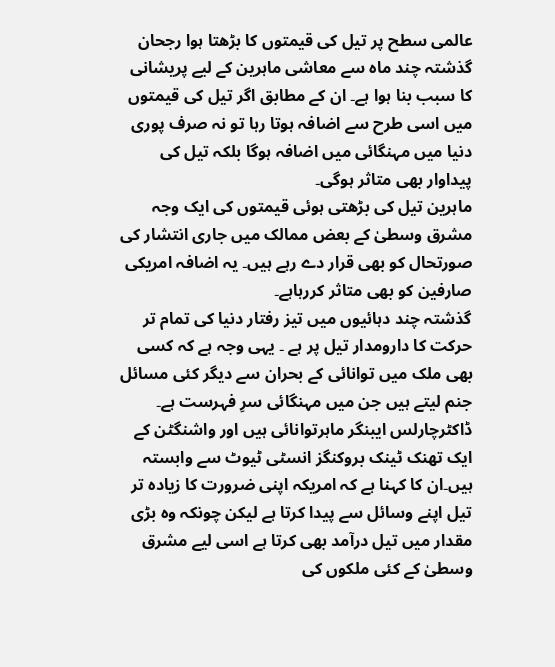عالمی سطح پر تیل کی قیمتوں کا بڑھتا ہوا رجحان گذشتہ چند ماہ سے معاشی ماہرین کے لیے پریشانی کا سبب بنا ہوا ہے۔ ان کے مطابق اگر تیل کی قیمتوں میں اسی طرح سے اضافہ ہوتا رہا تو نہ صرف پوری دنیا میں مہنگائی میں اضافہ ہوگا بلکہ تیل کی پیداوار بھی متاثر ہوگی۔
ماہرین تیل کی بڑھتی ہوئی قیمتوں کی ایک وجہ مشرق وسطیٰ کے بعض ممالک میں جاری انتشار کی صورتحال کو بھی قرار دے رہے ہیں۔ یہ اضافہ امریکی صارفین کو بھی متاثر کررہاہے۔
گذشتہ چند دہائیوں میں تیز رفتار دنیا کی تمام تر حرکت کا دارومدار تیل پر ہے ۔ یہی وجہ ہے کہ کسی بھی ملک میں توانائی کے بحران سے دیگر کئی مسائل جنم لیتے ہیں جن میں مہنگائی سرِ فہرست ہے۔
ڈاکٹرچارلس ایبنگر ماہرتوانائی ہیں اور واشنگٹن کے ایک تھنک ٹینک بروکنگز انسٹی ٹیوٹ سے وابستہ ہیں۔ان کا کہنا ہے کہ امریکہ اپنی ضرورت کا زیادہ تر تیل اپنے وسائل سے پیدا کرتا ہے لیکن چونکہ وہ بڑی مقدار میں تیل درآمد بھی کرتا ہے اسی لیے مشرق وسطیٰ کے کئی ملکوں کی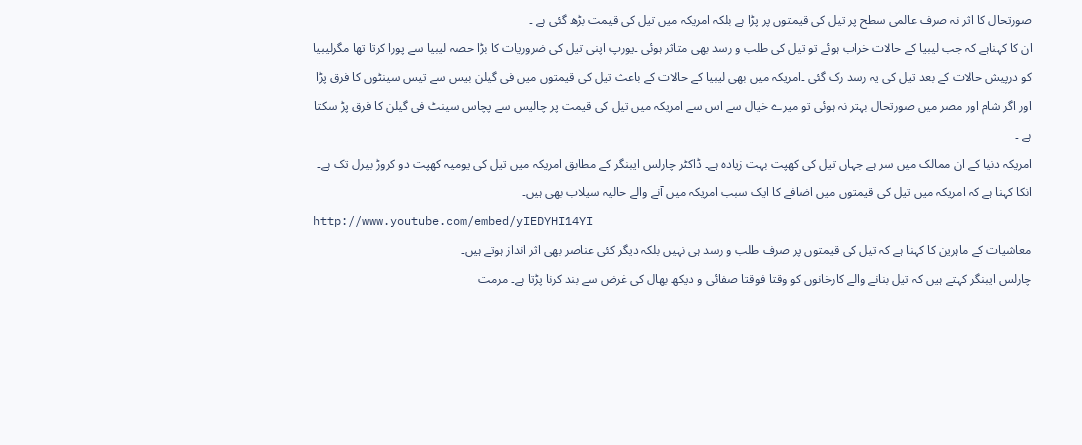صورتحال کا اثر نہ صرف عالمی سطح پر تیل کی قیمتوں پر پڑا ہے بلکہ امریکہ میں تیل کی قیمت بڑھ گئی ہے ۔
ان کا کہناہے کہ جب لیبیا کے حالات خراب ہوئے تو تیل کی طلب و رسد بھی متاثر ہوئی ۔یورپ اپنی تیل کی ضروریات کا بڑا حصہ لیبیا سے پورا کرتا تھا مگرلیبیا کو درپیش حالات کے بعد تیل کی یہ رسد رک گئی ۔امریکہ میں بھی لیبیا کے حالات کے باعث تیل کی قیمتوں میں فی گیلن بیس سے تیس سینٹوں کا فرق پڑا اور اگر شام اور مصر میں صورتحال بہتر نہ ہوئی تو میرے خیال سے اس سے امریکہ میں تیل کی قیمت پر چالیس سے پچاس سینٹ فی گیلن کا فرق پڑ سکتا ہے ۔
امریکہ دنیا کے ان ممالک میں سر ہے جہاں تیل کی کھپت بہت زیادہ ہے۔ ڈاکٹر چارلس ایبنگر کے مطابق امریکہ میں تیل کی یومیہ کھپت دو کروڑ بیرل تک ہے۔
انکا کہنا ہے کہ امریکہ میں تیل کی قیمتوں میں اضافے کا ایک سبب امریکہ میں آنے والے حالیہ سیلاب بھی ہیں۔
http://www.youtube.com/embed/yIEDYHI14YI
معاشیات کے ماہرین کا کہنا ہے کہ تیل کی قیمتوں پر صرف طلب و رسد ہی نہیں بلکہ دیگر کئی عناصر بھی اثر انداز ہوتے ہیں۔
چارلس ایبنگر کہتے ہیں کہ تیل بنانے والے کارخانوں کو وقتا فوقتا صفائی و دیکھ بھال کی غرض سے بند کرنا پڑتا ہے۔ مرمت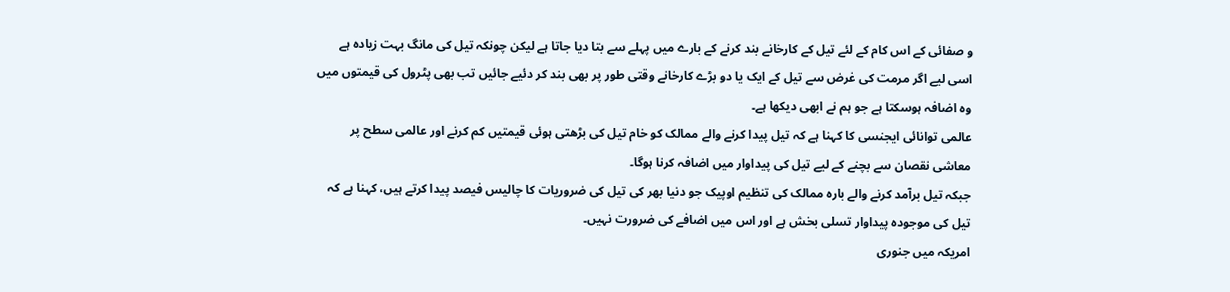و صفائی کے اس کام کے لئے تیل کے کارخانے بند کرنے کے بارے میں پہلے سے بتا دیا جاتا ہے لیکن چونکہ تیل کی مانگ بہت زیادہ ہے اسی لیے اگر مرمت کی غرض سے تیل کے ایک یا دو بڑے کارخانے وقتی طور پر بھی بند کر دئیے جائیں تب بھی پٹرول کی قیمتوں میں وہ اضافہ ہوسکتا ہے جو ہم نے ابھی دیکھا ہے۔
عالمی توانائی ایجنسی کا کہنا ہے کہ تیل پیدا کرنے والے ممالک کو خام تیل کی بڑھتی ہوئی قیمتیں کم کرنے اور عالمی سطح پر معاشی نقصان سے بچنے کے لیے تیل کی پیداوار میں اضافہ کرنا ہوگا۔
جبکہ تیل برآمد کرنے والے بارہ ممالک کی تنظیم اوپیک جو دنیا بھر کی تیل کی ضروریات کا چالیس فیصد پیدا کرتے ہیں، کہنا ہے کہ تیل کی موجودہ پیداوار تسلی بخش ہے اور اس میں اضافے کی ضرورت نہیں۔
امریکہ میں جنوری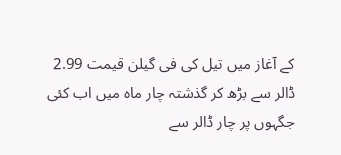کے آغاز میں تیل کی فی گیلن قیمت 2.99 ڈالر سے بڑھ کر گذشتہ چار ماہ میں اب کئی جگہوں پر چار ڈالر سے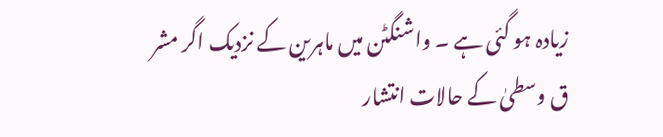زیادہ ہو گئی ہے ۔ واشنگٹن میں ماہرین کے نزدیک اگر مشر ق وسطیٰ کے حالات انتشار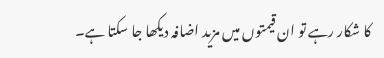کا شکار رہے تو ان قیمتوں میں مزید اضافہ دیکھا جا سکتا ہے۔